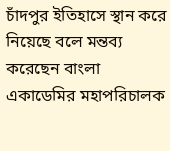চাঁদপুর ইতিহাসে স্থান করে নিয়েছে বলে মন্তব্য করেছেন বাংলা একাডেমির মহাপরিচালক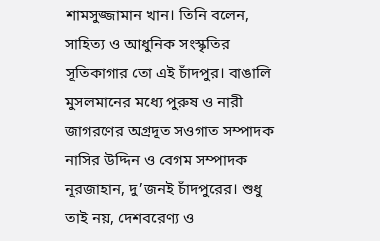শামসুজ্জামান খান। তিনি বলেন, সাহিত্য ও আধুনিক সংস্কৃতির সূতিকাগার তো এই চাঁদপুর। বাঙালি মুসলমানের মধ্যে পুরুষ ও নারী জাগরণের অগ্রদূত সওগাত সম্পাদক নাসির উদ্দিন ও বেগম সম্পাদক নূরজাহান, দু’জনই চাঁদপুরের। শুধু তাই নয়, দেশবরেণ্য ও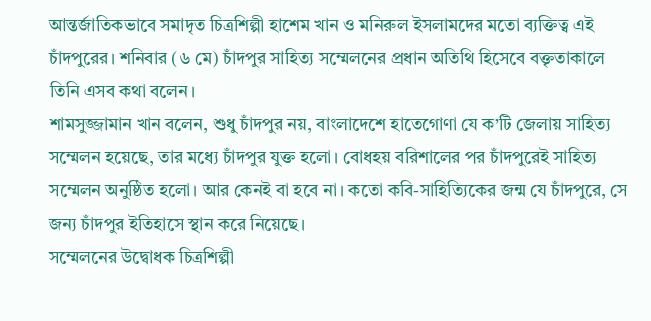আন্তর্জাতিকভাবে সমাদৃত চিত্রশিল্পী হাশেম খান ও মনিরুল ইসলামদের মতো ব্যক্তিত্ব এই চাঁদপুরের। শনিবার (৬ মে) চাঁদপুর সাহিত্য সম্মেলনের প্রধান অতিথি হিসেবে বক্তৃতাকালে তিনি এসব কথা বলেন।
শামসুজ্জামান খান বলেন, শুধু চাঁদপুর নয়, বাংলাদেশে হাতেগোণা যে ক’টি জেলায় সাহিত্য সম্মেলন হয়েছে, তার মধ্যে চাঁদপুর যুক্ত হলো। বোধহয় বরিশালের পর চাঁদপুরেই সাহিত্য সম্মেলন অনুষ্ঠিত হলো। আর কেনই বা হবে না। কতো কবি-সাহিত্যিকের জন্ম যে চাঁদপুরে, সে জন্য চাঁদপুর ইতিহাসে স্থান করে নিয়েছে।
সম্মেলনের উদ্বোধক চিত্রশিল্পী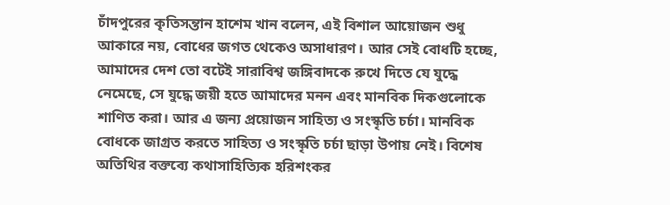চাঁদপুরের কৃতিসন্তান হাশেম খান বলেন, এই বিশাল আয়োজন শুধু আকারে নয়, বোধের জগত থেকেও অসাধারণ। আর সেই বোধটি হচ্ছে, আমাদের দেশ তো বটেই সারাবিশ্ব জঙ্গিবাদকে রুখে দিতে যে যুদ্ধে নেমেছে, সে যুদ্ধে জয়ী হতে আমাদের মনন এবং মানবিক দিকগুলোকে শাণিত করা। আর এ জন্য প্রয়োজন সাহিত্য ও সংস্কৃতি চর্চা। মানবিক বোধকে জাগ্রত করতে সাহিত্য ও সংস্কৃতি চর্চা ছাড়া উপায় নেই। বিশেষ অতিথির বক্তব্যে কথাসাহিত্যিক হরিশংকর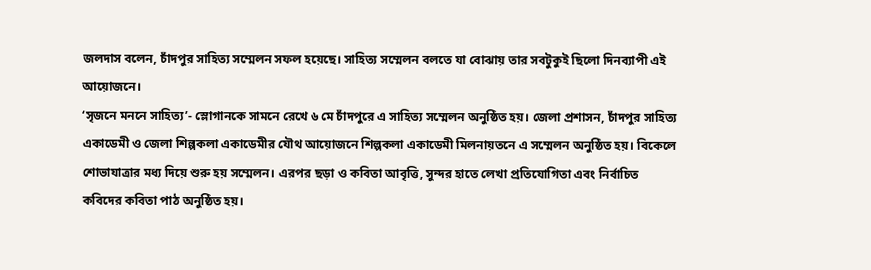জলদাস বলেন, চাঁদপুর সাহিত্য সম্মেলন সফল হয়েছে। সাহিত্য সম্মেলন বলতে যা বোঝায় তার সবটুকুই ছিলো দিনব্যাপী এই আয়োজনে।
‘সৃজনে মননে সাহিত্য’- স্লোগানকে সামনে রেখে ৬ মে চাঁদপুরে এ সাহিত্য সম্মেলন অনুষ্ঠিত হয়। জেলা প্রশাসন, চাঁদপুর সাহিত্য একাডেমী ও জেলা শিল্পকলা একাডেমীর যৌথ আয়োজনে শিল্পকলা একাডেমী মিলনায়তনে এ সম্মেলন অনুষ্ঠিত হয়। বিকেলে শোভাযাত্রার মধ্য দিয়ে শুরু হয় সম্মেলন। এরপর ছড়া ও কবিতা আবৃত্তি, সুন্দর হাতে লেখা প্রতিযোগিতা এবং নির্বাচিত কবিদের কবিতা পাঠ অনুষ্ঠিত হয়।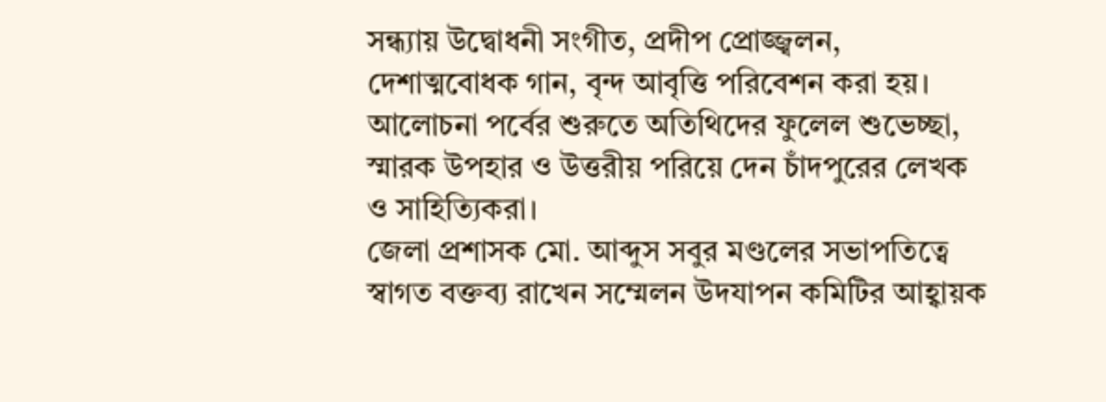সন্ধ্যায় উদ্বোধনী সংগীত, প্রদীপ প্রোজ্জ্বলন, দেশাত্মবোধক গান, বৃন্দ আবৃত্তি পরিবেশন করা হয়। আলোচনা পর্বের শুরুতে অতিথিদের ফুলেল শুভেচ্ছা, স্মারক উপহার ও উত্তরীয় পরিয়ে দেন চাঁদপুরের লেখক ও সাহিত্যিকরা।
জেলা প্রশাসক মো. আব্দুস সবুর মণ্ডলের সভাপতিত্বে স্বাগত বক্তব্য রাখেন সম্মেলন উদযাপন কমিটির আহ্বায়ক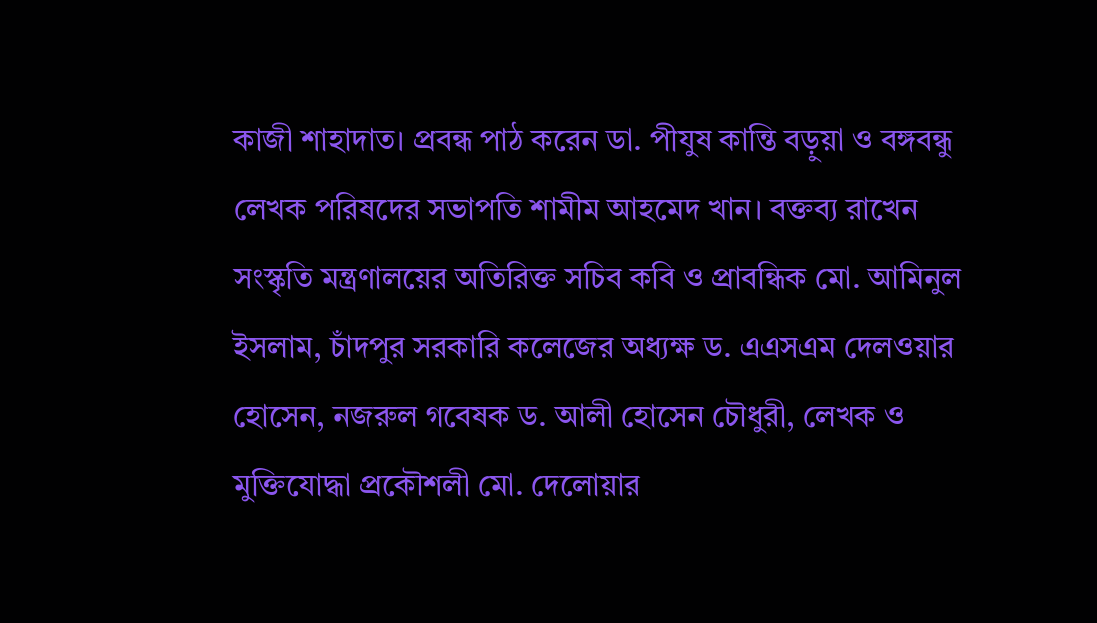কাজী শাহাদাত। প্রবন্ধ পাঠ করেন ডা. পীযুষ কান্তি বড়ুয়া ও বঙ্গবন্ধু লেখক পরিষদের সভাপতি শামীম আহমেদ খান। বক্তব্য রাখেন সংস্কৃতি মন্ত্রণালয়ের অতিরিক্ত সচিব কবি ও প্রাবন্ধিক মো. আমিনুল ইসলাম, চাঁদপুর সরকারি কলেজের অধ্যক্ষ ড. এএসএম দেলওয়ার হোসেন, নজরুল গবেষক ড. আলী হোসেন চৌধুরী, লেখক ও মুক্তিযোদ্ধা প্রকৌশলী মো. দেলোয়ার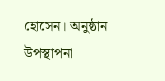হোসেন। অনুষ্ঠান উপস্থাপনা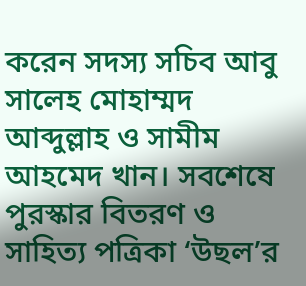করেন সদস্য সচিব আবু সালেহ মোহাম্মদ আব্দুল্লাহ ও সামীম আহমেদ খান। সবশেষে পুরস্কার বিতরণ ও সাহিত্য পত্রিকা ‘উছল’র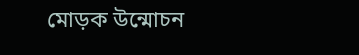মোড়ক উন্মোচন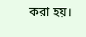করা হয়।